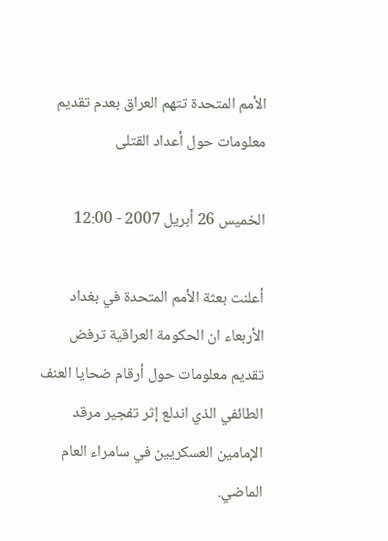الأمم المتحدة تتهم العراق بعدم تقديم معلومات حول أعداد القتلى

الخميس 26 أبريل 2007 - 12:00

أعلنت بعثة الأمم المتحدة في بغداد الأربعاء ان الحكومة العراقية ترفض تقديم معلومات حول أرقام ضحايا العنف الطائفي الذي اندلع إثر تفجير مرقد الإمامين العسكريين في سامراء العام الماضي.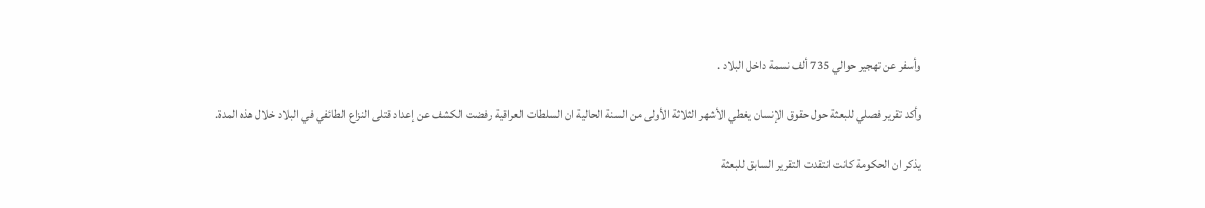وأسفر عن تهجير حوالي 735 ألف نسمة داخل البلاد .

وأكد تقرير فصلي للبعثة حول حقوق الإنسان يغطي الأشهر الثلاثة الأولى من السنة الحالية ان السلطات العراقية رفضت الكشف عن إعداد قتلى النزاع الطائفي في البلاد خلال هذه المدة.

يذكر ان الحكومة كانت انتقدت التقرير السابق للبعثة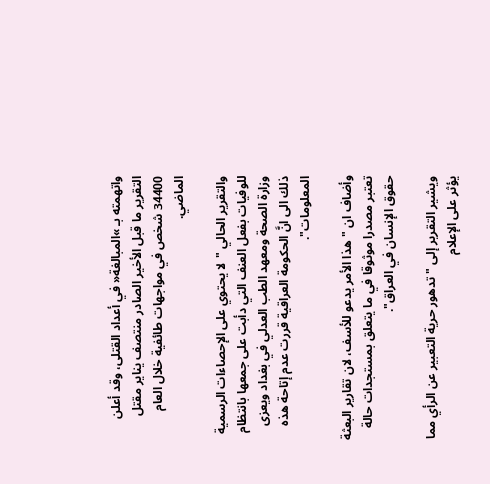واتهمته بـ »المبالغة« في أعداد القتلى، وقد أعلن التقرير ما قبل الأخير الصادر منتصف يناير مقتل 34400 شخص في مواجهات طائفية خلال العام الماضي.

والتقرير الحالي "لا يحتوي على الإحصاءات الرسمية للوفيات بفعل العنف التي دأبت على جمعها بانتظام وزارة الصحة ومعهد الطب العدلي في بغداد ويعزى ذلك الى انَّ الحكومة العراقية قررت عدم إتاحة هذه المعلومات".

وأضاف ان "هذا الأمر يدعو للأسف، لان تقارير البعثة تعتبر مصدرا موثوقا في ما يتعلق بمستجدات حالة حقوق الإنسان في العراق".

ويشير التقرير إلى "تدهور حرية التعبير عن الرأي مما يؤثر على الإعلام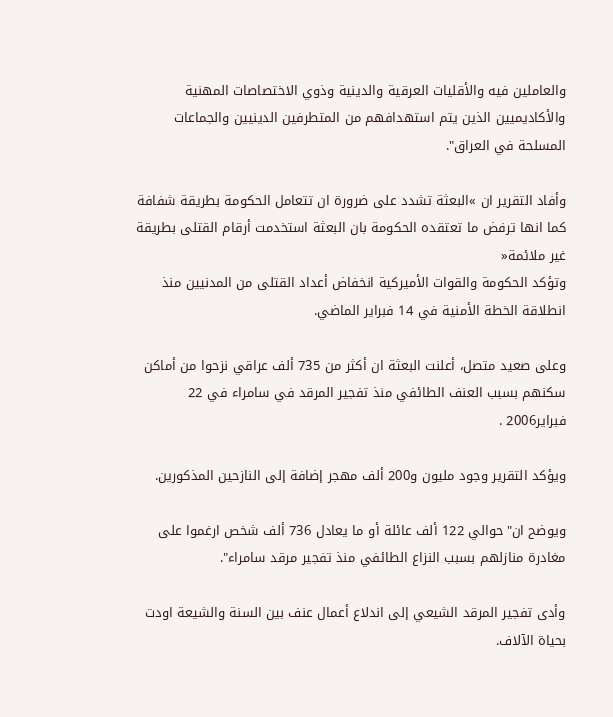والعاملين فيه والأقليات العرقية والدينية وذوي الاختصاصات المهنية والأكاديميين الذين يتم استهدافهم من المتطرفين الدينيين والجماعات المسلحة في العراق".

وأفاد التقرير ان »البعثة تشدد على ضرورة ان تتعامل الحكومة بطريقة شفافة كما انها ترفض ما تعتقده الحكومة بان البعثة استخدمت أرقام القتلى بطريقة غير ملائمة«
وتؤكد الحكومة والقوات الأميركية انخفاض أعداد القتلى من المدنيين منذ انطلاقة الخطة الأمنية في 14 فبراير الماضي.

وعلى صعيد متصل، أعلنت البعثة ان أكثر من 735 ألف عراقي نزحوا من أماكن سكنهم بسبب العنف الطائفي منذ تفجير المرقد في سامراء في 22 فبراير2006 .

ويؤكد التقرير وجود مليون و200 ألف مهجر إضافة إلى النازحين المذكورين.

ويوضح ان"حوالي 122 ألف عائلة أو ما يعادل 736 ألف شخص ارغموا على مغادرة منازلهم بسبب النزاع الطائفي منذ تفجير مرقد سامراء".

وأدى تفجير المرقد الشيعي إلى اندلاع أعمال عنف بين السنة والشيعة اودت بحياة الآلاف.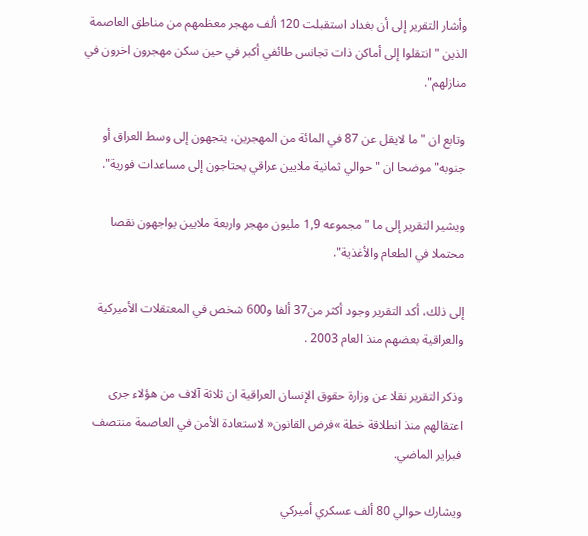وأشار التقرير إلى أن بغداد استقبلت 120 ألف مهجر معظمهم من مناطق العاصمة الذين "انتقلوا إلى أماكن ذات تجانس طائفي أكبر في حين سكن مهجرون اخرون في منازلهم".

وتابع ان "ما لايقل عن 87 في المائة من المهجرين، يتجهون إلى وسط العراق أو جنوبه" موضحا ان "حوالي ثمانية ملايين عراقي يحتاجون إلى مساعدات فورية".

ويشير التقرير إلى ما "مجموعه 1,9 مليون مهجر واربعة ملايين يواجهون نقصا محتملا في الطعام والأغذية".

إلى ذلك، أكد التقرير وجود أكثر من37 ألفا و600 شخص في المعتقلات الأميركية والعراقية بعضهم منذ العام 2003 .

وذكر التقرير نقلا عن وزارة حقوق الإنسان العراقية ان ثلاثة آلاف من هؤلاء جرى اعتقالهم منذ انطلاقة خطة »فرض القانون« لاستعادة الأمن في العاصمة منتصف فبراير الماضي.

ويشارك حوالي 80 ألف عسكري أميركي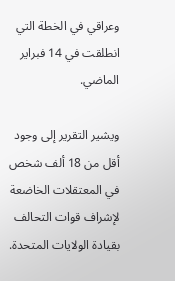وعراقي في الخطة التي انطلقت في 14 فبراير الماضي.

ويشير التقرير إلى وجود أقل من 18 ألف شخص في المعتقلات الخاضعة لإشراف قوات التحالف بقيادة الولايات المتحدة.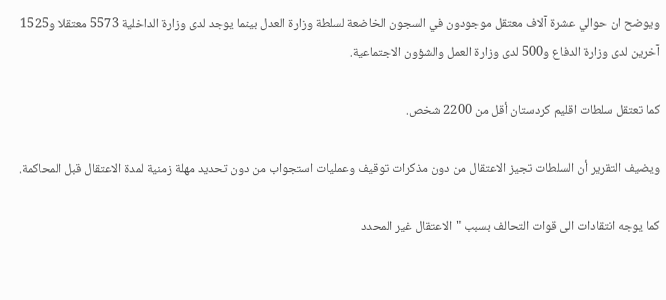ويوضح ان حوالي عشرة آلاف معتقل موجودون في السجون الخاضعة لسلطة وزارة العدل بينما يوجد لدى وزارة الداخلية 5573 معتقلا و1525 آخرين لدى وزارة الدفاع و500 لدى وزارة العمل والشؤون الاجتماعية.

كما تعتقل سلطات اقليم كردستان أقل من 2200 شخص.

ويضيف التقرير أن السلطات تجيز الاعتقال من دون مذكرات توقيف وعمليات استجواب من دون تحديد مهلة زمنية لمدة الاعتقال قبل المحاكمة.

كما يوجه انتقادات الى قوات التحالف بسبب "الاعتقال غير المحدد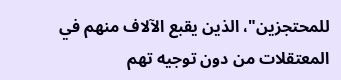للمحتجزين"، الذين يقبع الآلاف منهم في المعتقلات من دون توجيه تهم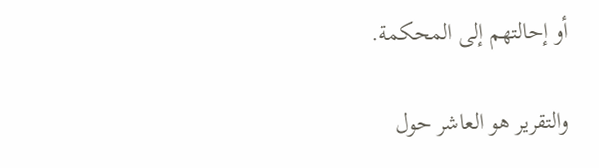أو إحالتهم إلى المحكمة.

والتقرير هو العاشر حول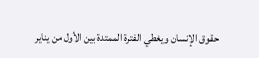حقوق الإنسان ويغطي الفترة الممتدة بين الأول من يناير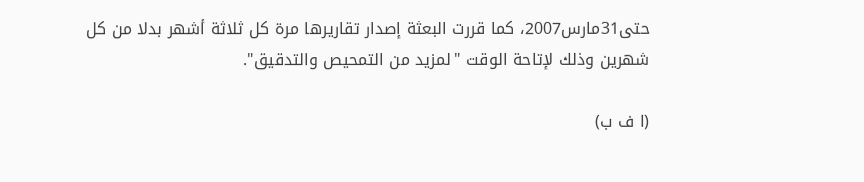حتى31مارس2007، كما قررت البعثة إصدار تقاريرها مرة كل ثلاثة أشهر بدلا من كل شهرين وذلك لإتاحة الوقت "لمزيد من التمحيص والتدقيق".

(ا ف ب)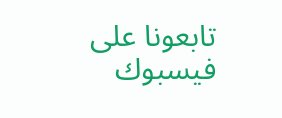تابعونا على فيسبوك